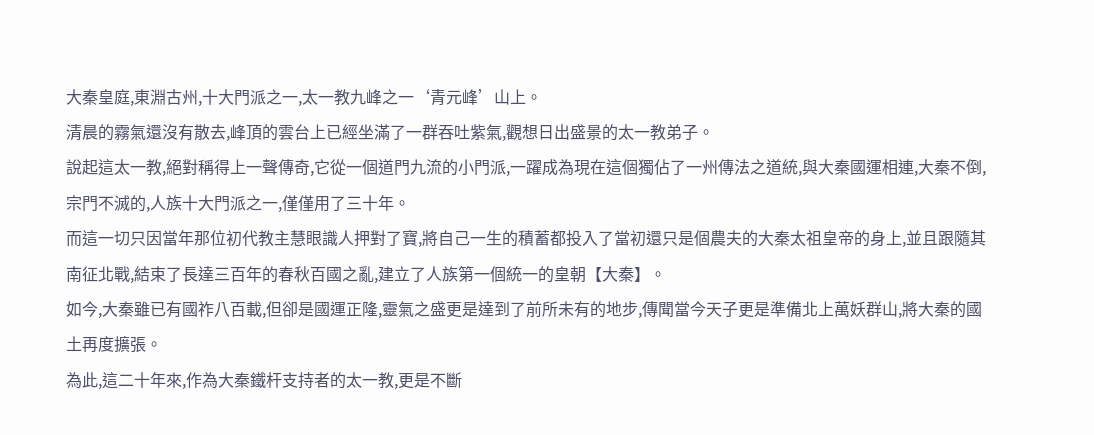大秦皇庭,東淵古州,十大門派之一,太一教九峰之一‘青元峰’山上。
清晨的霧氣還沒有散去,峰頂的雲台上已經坐滿了一群吞吐紫氣,觀想日出盛景的太一教弟子。
說起這太一教,絕對稱得上一聲傳奇,它從一個道門九流的小門派,一躍成為現在這個獨佔了一州傳法之道統,與大秦國運相連,大秦不倒,宗門不滅的,人族十大門派之一,僅僅用了三十年。
而這一切只因當年那位初代教主慧眼識人押對了寶,將自己一生的積蓄都投入了當初還只是個農夫的大秦太祖皇帝的身上,並且跟隨其南征北戰,結束了長達三百年的春秋百國之亂,建立了人族第一個統一的皇朝【大秦】。
如今,大秦雖已有國祚八百載,但卻是國運正隆,靈氣之盛更是達到了前所未有的地步,傳聞當今天子更是準備北上萬妖群山,將大秦的國土再度擴張。
為此,這二十年來,作為大秦鐵杆支持者的太一教,更是不斷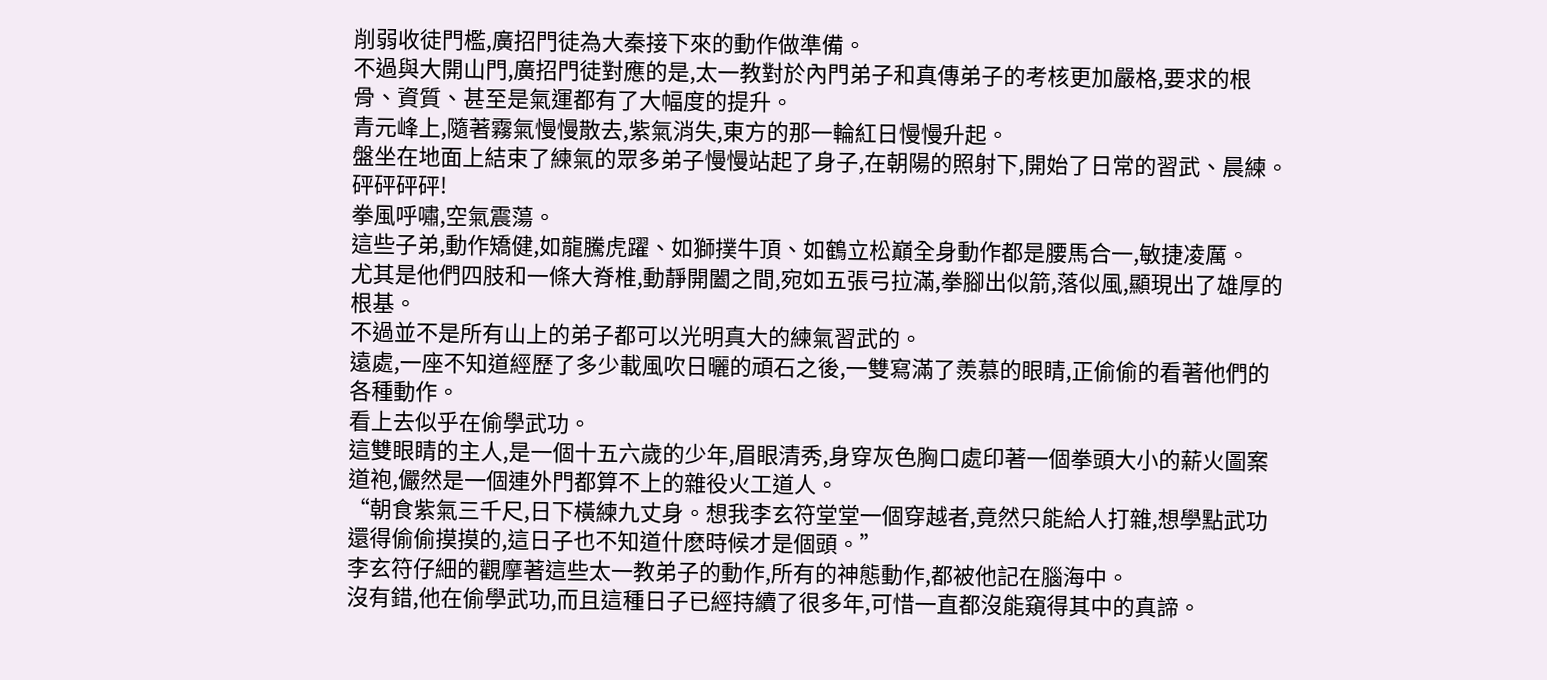削弱收徒門檻,廣招門徒為大秦接下來的動作做準備。
不過與大開山門,廣招門徒對應的是,太一教對於內門弟子和真傳弟子的考核更加嚴格,要求的根骨、資質、甚至是氣運都有了大幅度的提升。
青元峰上,隨著霧氣慢慢散去,紫氣消失,東方的那一輪紅日慢慢升起。
盤坐在地面上結束了練氣的眾多弟子慢慢站起了身子,在朝陽的照射下,開始了日常的習武、晨練。
砰砰砰砰!
拳風呼嘯,空氣震蕩。
這些子弟,動作矯健,如龍騰虎躍、如獅撲牛頂、如鶴立松巔全身動作都是腰馬合一,敏捷凌厲。
尤其是他們四肢和一條大脊椎,動靜開闔之間,宛如五張弓拉滿,拳腳出似箭,落似風,顯現出了雄厚的根基。
不過並不是所有山上的弟子都可以光明真大的練氣習武的。
遠處,一座不知道經歷了多少載風吹日曬的頑石之後,一雙寫滿了羨慕的眼睛,正偷偷的看著他們的各種動作。
看上去似乎在偷學武功。
這雙眼睛的主人,是一個十五六歲的少年,眉眼清秀,身穿灰色胸口處印著一個拳頭大小的薪火圖案道袍,儼然是一個連外門都算不上的雜役火工道人。
“朝食紫氣三千尺,日下橫練九丈身。想我李玄符堂堂一個穿越者,竟然只能給人打雜,想學點武功還得偷偷摸摸的,這日子也不知道什麽時候才是個頭。”
李玄符仔細的觀摩著這些太一教弟子的動作,所有的神態動作,都被他記在腦海中。
沒有錯,他在偷學武功,而且這種日子已經持續了很多年,可惜一直都沒能窺得其中的真諦。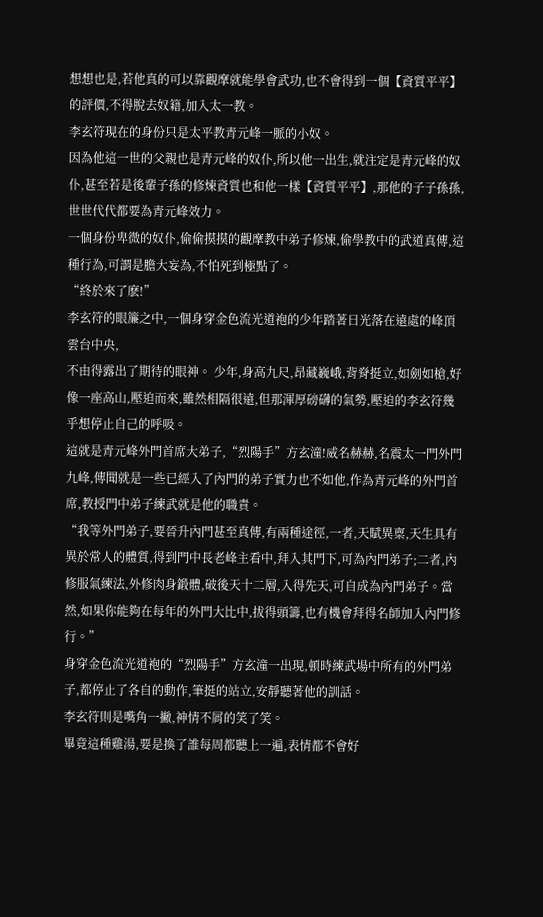想想也是,若他真的可以靠觀摩就能學會武功,也不會得到一個【資質平平】的評價,不得脫去奴籍,加入太一教。
李玄符現在的身份只是太平教青元峰一脈的小奴。
因為他這一世的父親也是青元峰的奴仆,所以他一出生,就注定是青元峰的奴仆,甚至若是後輩子孫的修煉資質也和他一樣【資質平平】,那他的子子孫孫,世世代代都要為青元峰效力。
一個身份卑微的奴仆,偷偷摸摸的觀摩教中弟子修煉,偷學教中的武道真傳,這種行為,可謂是膽大妄為,不怕死到極點了。
“終於來了麽!”
李玄符的眼簾之中,一個身穿金色流光道袍的少年踏著日光落在遠處的峰頂雲台中央,
不由得露出了期待的眼神。 少年,身高九尺,昂藏巍峨,背脊挺立,如劍如槍,好像一座高山,壓迫而來,雖然相隔很遠,但那渾厚磅礴的氣勢,壓迫的李玄符幾乎想停止自己的呼吸。
這就是青元峰外門首席大弟子,“烈陽手”方玄潼!威名赫赫,名震太一門外門九峰,傳聞就是一些已經入了內門的弟子實力也不如他,作為青元峰的外門首席,教授門中弟子練武就是他的職責。
“我等外門弟子,要晉升內門甚至真傳,有兩種途徑,一者,天賦異稟,天生具有異於常人的體質,得到門中長老峰主看中,拜入其門下,可為內門弟子;二者,內修服氣練法,外修肉身鍛體,破後天十二層,入得先天,可自成為內門弟子。當然,如果你能夠在每年的外門大比中,拔得頭籌,也有機會拜得名師加入內門修行。”
身穿金色流光道袍的“烈陽手”方玄潼一出現,頓時練武場中所有的外門弟子,都停止了各自的動作,筆挺的站立,安靜聽著他的訓話。
李玄符則是嘴角一撇,神情不屑的笑了笑。
畢竟這種雞湯,要是換了誰每周都聽上一遍,表情都不會好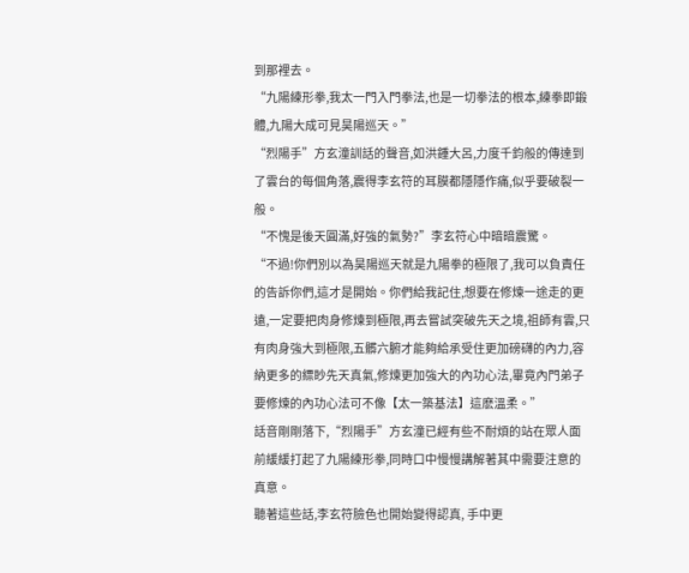到那裡去。
“九陽練形拳,我太一門入門拳法,也是一切拳法的根本,練拳即鍛體,九陽大成可見昊陽巡天。”
“烈陽手”方玄潼訓話的聲音,如洪鍾大呂,力度千鈞般的傳達到了雲台的每個角落,震得李玄符的耳膜都隱隱作痛,似乎要破裂一般。
“不愧是後天圓滿,好強的氣勢?”李玄符心中暗暗震驚。
“不過!你們別以為昊陽巡天就是九陽拳的極限了,我可以負責任的告訴你們,這才是開始。你們給我記住,想要在修煉一途走的更遠,一定要把肉身修煉到極限,再去嘗試突破先天之境,祖師有雲,只有肉身強大到極限,五髒六腑才能夠給承受住更加磅礴的內力,容納更多的縹眇先天真氣,修煉更加強大的內功心法,畢竟內門弟子要修煉的內功心法可不像【太一築基法】這麽溫柔。”
話音剛剛落下,“烈陽手”方玄潼已經有些不耐煩的站在眾人面前緩緩打起了九陽練形拳,同時口中慢慢講解著其中需要注意的真意。
聽著這些話,李玄符臉色也開始變得認真, 手中更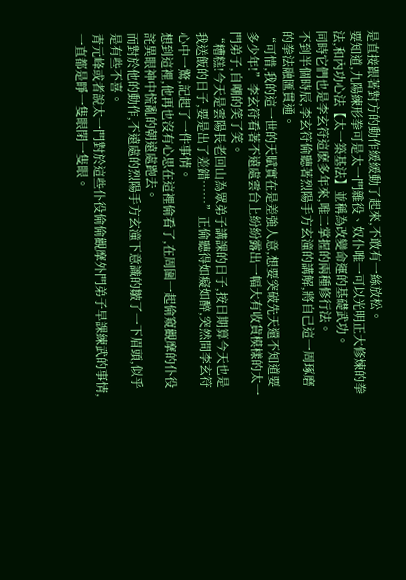是直接跟著對方的動作緩緩動了起來,不敢有一絲放松。
要知道,九陽練形拳可是太一門雜役、奴仆唯一可以光明正大修煉的拳法,和內功心法【太一築基法】並稱為改變命運的基礎武功。
同時它們也是李玄符這麽多年來,唯二掌握的兩種修行法。
不到半個時辰,李玄符偷聽著烈陽手方玄潼的講解,將自己這一周琢磨的拳法融匯貫通。
“可惜,我的這一世的天賦實在是差強人意,想要突破先天還不知道要多少年!”李玄符看著不遠處雲台上紛紛露出一幅大有收貨模樣的太一門弟子,自嘲的笑了笑。
“糟糕!今天是雲陽長老回山為眾弟子講課的日子,按日期算今天也是我送飯的日子,要是出了差錯……”正偷聽得如癡如醉,突然間李玄符心中一驚,記起了一件事情。
想到這裡,他再也沒有心思在這裡偷看了,在周圍一起偷窺觀摩的仆役詫異眼神中慌亂的朝遠處跑去。
而對於他的動作,不遠處的烈陽手方玄潼下意識的皺了一下眉頭,似乎是有些不喜。
青元峰或者說太一門對於這些仆役偷偷觀摩外門弟子早課練武的事情,一直都是睜一隻眼閉一隻眼。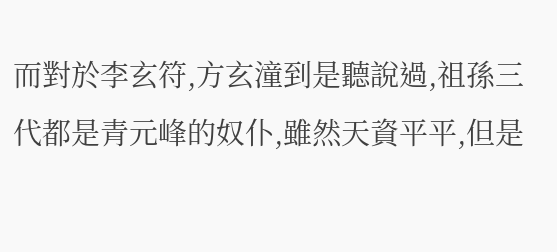而對於李玄符,方玄潼到是聽說過,祖孫三代都是青元峰的奴仆,雖然天資平平,但是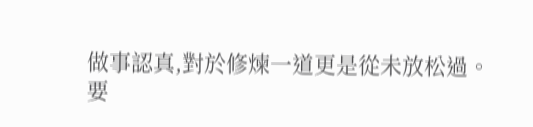做事認真,對於修煉一道更是從未放松過。
要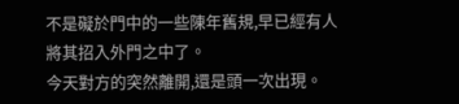不是礙於門中的一些陳年舊規,早已經有人將其招入外門之中了。
今天對方的突然離開,還是頭一次出現。